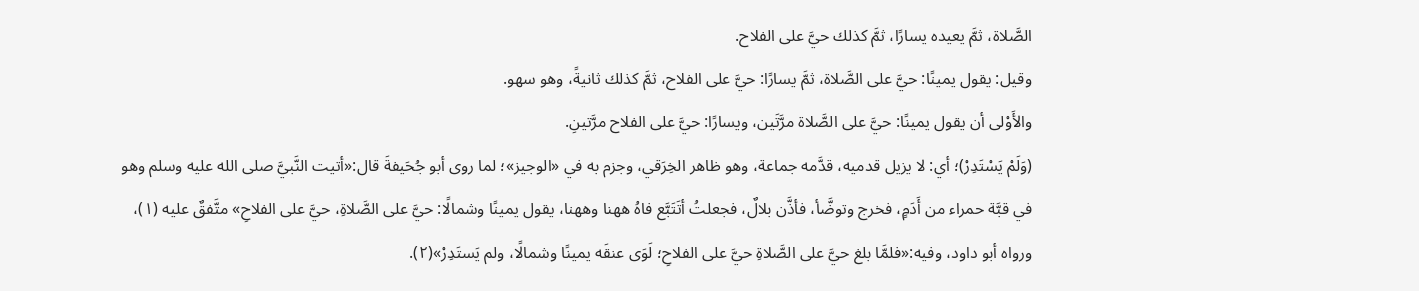الصَّلاة، ثمَّ يعيده يسارًا، ثمَّ كذلك حيَّ على الفلاح.
وقيل: يقول يمينًا: حيَّ على الصَّلاة، ثمَّ يسارًا: حيَّ على الفلاح، ثمَّ كذلك ثانيةً، وهو سهو.
والأَوْلى أن يقول يمينًا: حيَّ على الصَّلاة مرَّتَين، ويسارًا: حيَّ على الفلاح مرَّتينِ.
(وَلَمْ يَسْتَدِرْ)؛ أي: لا يزيل قدميه، قدَّمه جماعة، وهو ظاهر الخِرَقي، وجزم به في «الوجيز»؛ لما روى أبو جُحَيفةَ قال:«أتيت النَّبيَّ صلى الله عليه وسلم وهو في قبَّة حمراء من أَدَمٍ، فخرج وتوضَّأ، فأذَّن بلالٌ، فجعلتُ أتَتَبَّع فاهُ ههنا وههنا، يقول يمينًا وشمالًا: حيَّ على الصَّلاةِ، حيَّ على الفلاحِ» متَّفقٌ عليه (١)، ورواه أبو داود، وفيه:«فلمَّا بلغ حيَّ على الصَّلاةِ حيَّ على الفلاحِ؛ لَوَى عنقَه يمينًا وشمالًا، ولم يَستَدِرْ»(٢).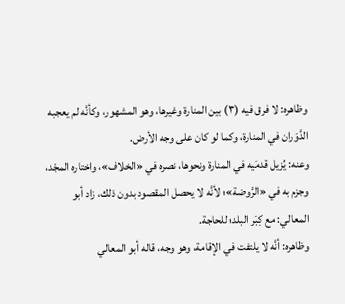وظاهره: لا فرق فيه (٣) بين المنارة وغيرها، وهو المشهور، وكأنَّه لم يعجبه الدَّوَران في المنارة، وكما لو كان على وجه الأرض.
وعنه: يُزيل قدمَيه في المنارة ونحوها، نصره في «الخلاف»، واختاره المجْد، وجزم به في «الرَّوضة»؛ لأنَّه لا يحصل المقصود بدون ذلك، زاد أبو المعالي: مع كِبَر البلد؛ للحاجة.
وظاهره: أنَّه لا يلتفت في الإقامة، وهو وجه، قاله أبو المعالي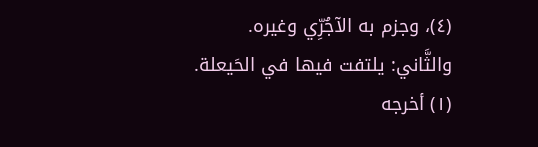(٤)، وجزم به الآجُرِّي وغيره.
والثَّاني: يلتفت فيها في الحَيعلة.
(١) أخرجه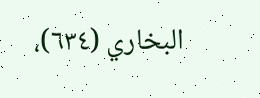البخاري (٦٣٤)،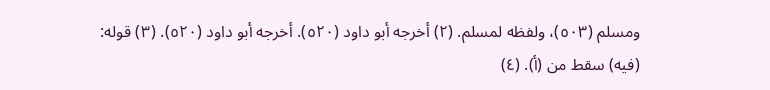ومسلم (٥٠٣)، ولفظه لمسلم. (٢) أخرجه أبو داود (٥٢٠). أخرجه أبو داود (٥٢٠). (٣) قوله: (فيه) سقط من (أ). (٤)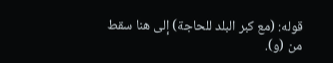قوله: (مع كبر البلد للحاجة) إلى هنا سقط من (و).